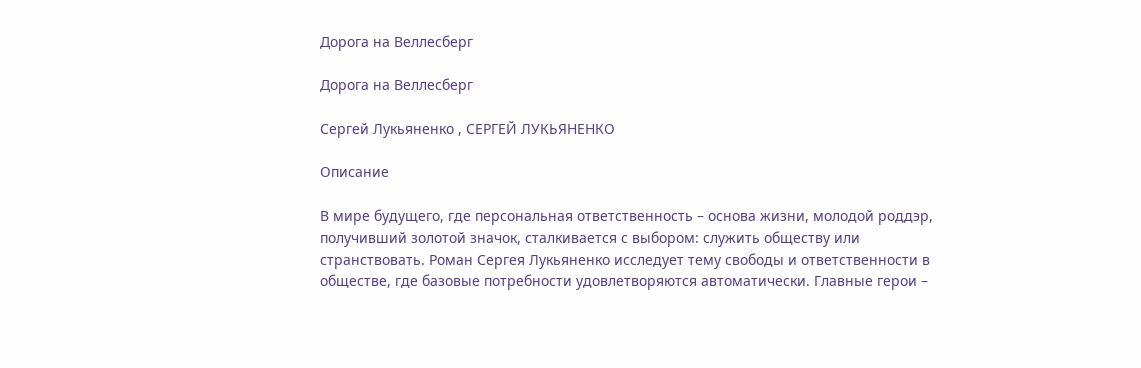Дорога на Веллесберг

Дорога на Веллесберг

Сергей Лукьяненко , СЕРГЕЙ ЛУКЬЯНЕНКО

Описание

В мире будущего, где персональная ответственность – основа жизни, молодой роддэр, получивший золотой значок, сталкивается с выбором: служить обществу или странствовать. Роман Сергея Лукьяненко исследует тему свободы и ответственности в обществе, где базовые потребности удовлетворяются автоматически. Главные герои –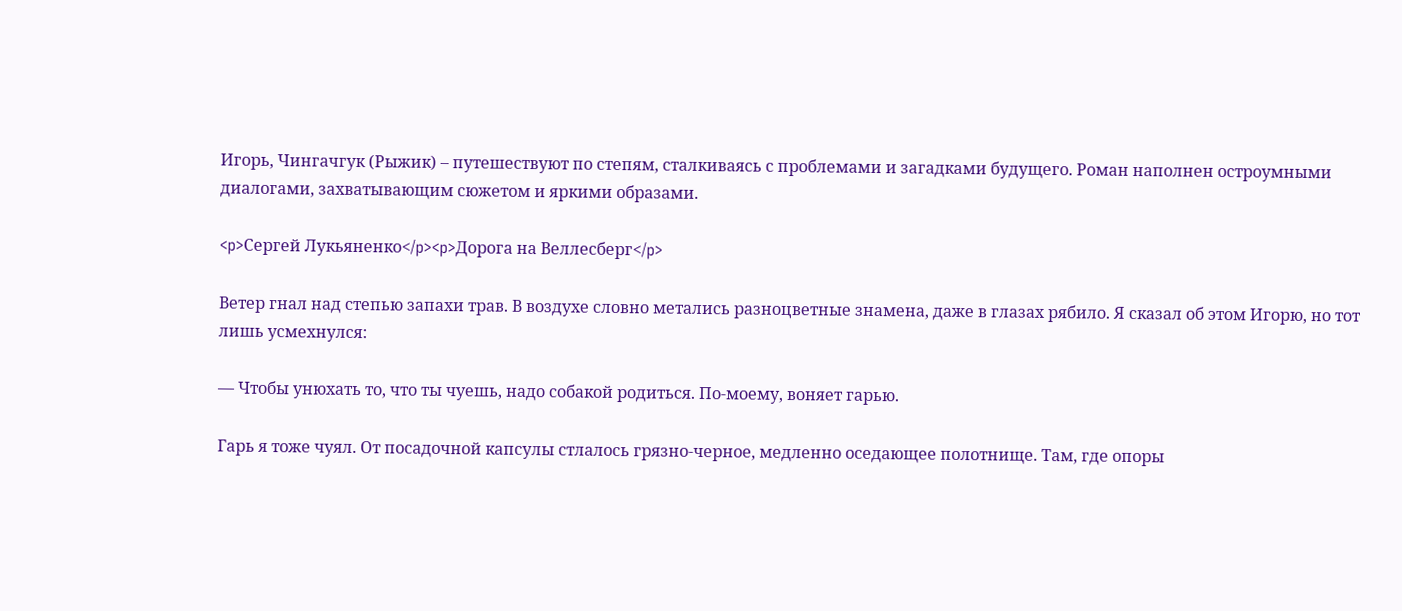Игорь, Чингачгук (Рыжик) – путешествуют по степям, сталкиваясь с проблемами и загадками будущего. Роман наполнен остроумными диалогами, захватывающим сюжетом и яркими образами.

<p>Сергей Лукьяненко</p><p>Дорога на Веллесберг</p>

Ветер гнал над степью запахи трав. В воздухе словно метались разноцветные знамена, даже в глазах рябило. Я сказал об этом Игорю, но тот лишь усмехнулся:

— Чтобы унюхать то, что ты чуешь, надо собакой родиться. По-моему, воняет гарью.

Гарь я тоже чуял. От посадочной капсулы стлалось грязно-черное, медленно оседающее полотнище. Там, где опоры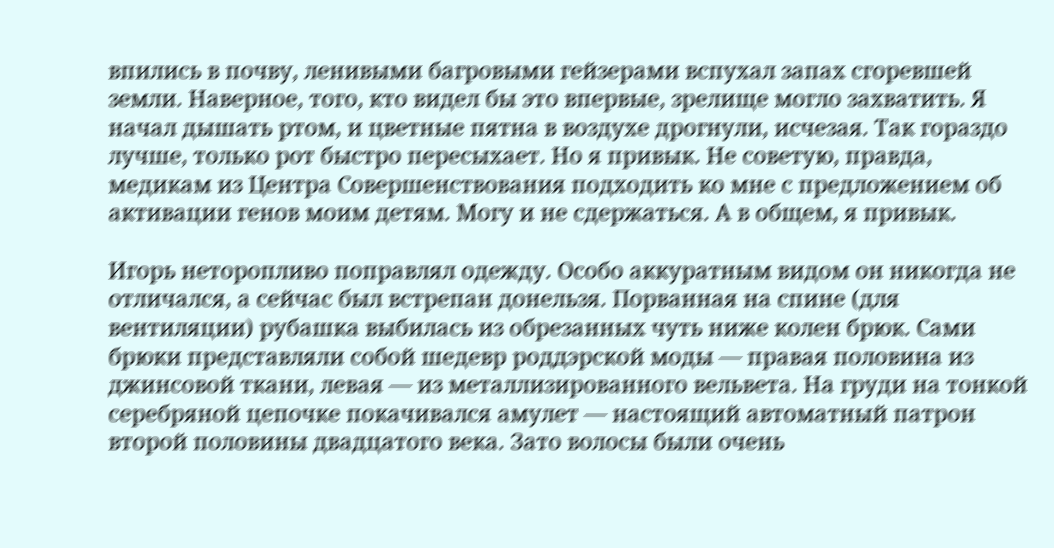впились в почву, ленивыми багровыми гейзерами вспухал запах сгоревшей земли. Наверное, того, кто видел бы это впервые, зрелище могло захватить. Я начал дышать ртом, и цветные пятна в воздухе дрогнули, исчезая. Так гораздо лучше, только рот быстро пересыхает. Но я привык. Не советую, правда, медикам из Центра Совершенствования подходить ко мне с предложением об активации генов моим детям. Могу и не сдержаться. А в общем, я привык.

Игорь неторопливо поправлял одежду. Особо аккуратным видом он никогда не отличался, а сейчас был встрепан донельзя. Порванная на спине (для вентиляции) рубашка выбилась из обрезанных чуть ниже колен брюк. Сами брюки представляли собой шедевр роддэрской моды — правая половина из джинсовой ткани, левая — из металлизированного вельвета. На груди на тонкой серебряной цепочке покачивался амулет — настоящий автоматный патрон второй половины двадцатого века. Зато волосы были очень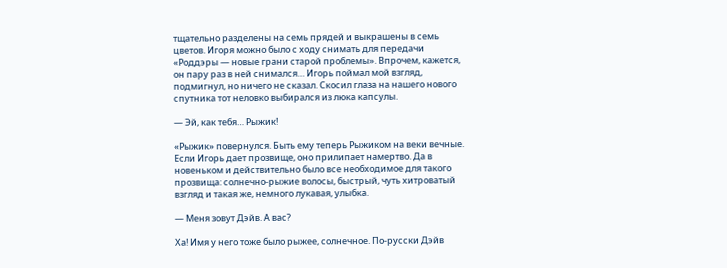тщательно разделены на семь прядей и выкрашены в семь цветов. Игоря можно было с ходу снимать для передачи «Роддэры — новые грани старой проблемы». Впрочем, кажется, он пару раз в ней снимался… Игорь поймал мой взгляд, подмигнул, но ничего не сказал. Скосил глаза на нашего нового спутника тот неловко выбирался из люка капсулы.

— Эй, как тебя… Рыжик!

«Рыжик» повернулся. Быть ему теперь Рыжиком на веки вечные. Если Игорь дает прозвище, оно прилипает намертво. Да в новеньком и действительно было все необходимое для такого прозвища: солнечно-рыжие волосы, быстрый, чуть хитроватый взгляд и такая же, немного лукавая, улыбка.

— Меня зовут Дэйв. А вас?

Ха! Имя у него тоже было рыжее, солнечное. По-русски Дэйв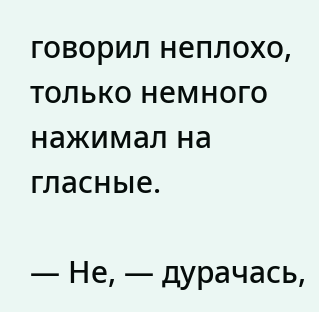говорил неплохо, только немного нажимал на гласные.

— Не, — дурачась,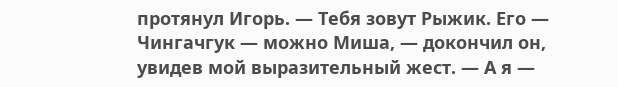протянул Игорь. — Тебя зовут Рыжик. Его — Чингачгук — можно Миша, — докончил он, увидев мой выразительный жест. — А я —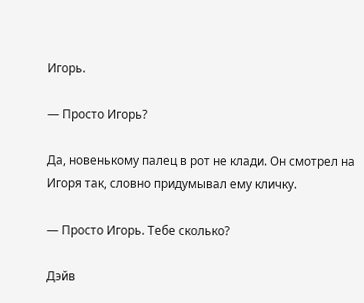Игорь.

— Просто Игорь?

Да, новенькому палец в рот не клади. Он смотрел на Игоря так, словно придумывал ему кличку.

— Просто Игорь. Тебе сколько?

Дэйв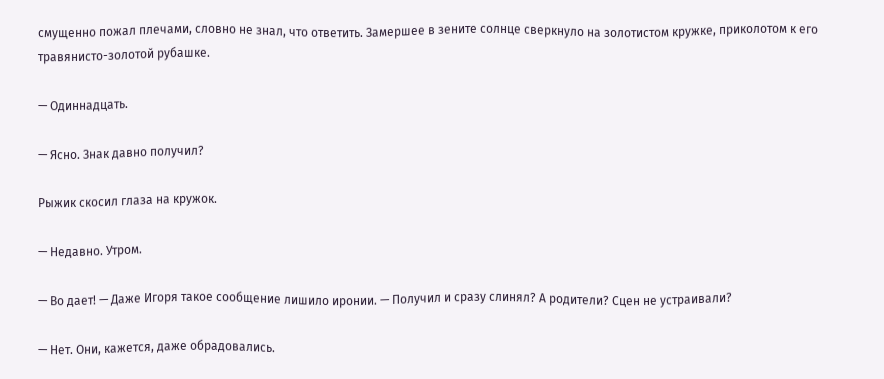смущенно пожал плечами, словно не знал, что ответить. Замершее в зените солнце сверкнуло на золотистом кружке, приколотом к его травянисто-золотой рубашке.

— Одиннадцать.

— Ясно. Знак давно получил?

Рыжик скосил глаза на кружок.

— Недавно. Утром.

— Во дает! — Даже Игоря такое сообщение лишило иронии. — Получил и сразу слинял? А родители? Сцен не устраивали?

— Нет. Они, кажется, даже обрадовались.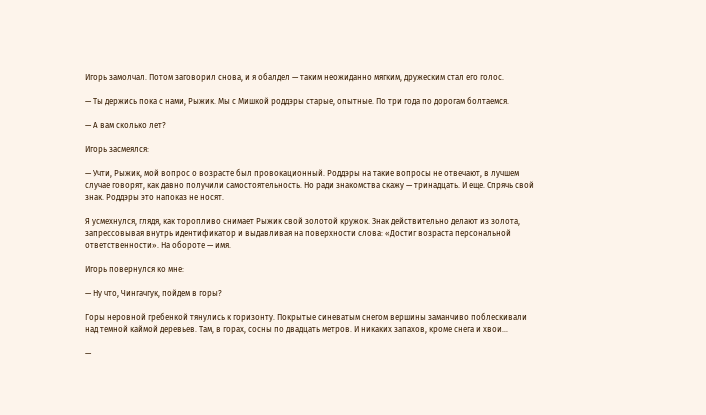Игорь замолчал. Потом заговорил снова, и я обалдел — таким неожиданно мягким, дружеским стал его голос.

— Ты держись пока с нами, Рыжик. Мы с Мишкой роддэры старые, опытные. По три года по дорогам болтаемся.

— А вам сколько лет?

Игорь засмеялся:

— Учти, Рыжик, мой вопрос о возрасте был провокационный. Роддэры на такие вопросы не отвечают, в лучшем случае говорят, как давно получили самостоятельность. Но ради знакомства скажу — тринадцать. И еще. Спрячь свой знак. Роддэры это напоказ не носят.

Я усмехнулся, глядя, как торопливо снимает Рыжик свой золотой кружок. Знак действительно делают из золота, запрессовывая внутрь идентификатор и выдавливая на поверхности слова: «Достиг возраста персональной ответственности». На обороте — имя.

Игорь повернулся ко мне:

— Ну что, Чингачгук, пойдем в горы?

Горы неровной гребенкой тянулись к горизонту. Покрытые синеватым снегом вершины заманчиво поблескивали над темной каймой деревьев. Там, в горах, сосны по двадцать метров. И никаких запахов, кроме снега и хвои…

—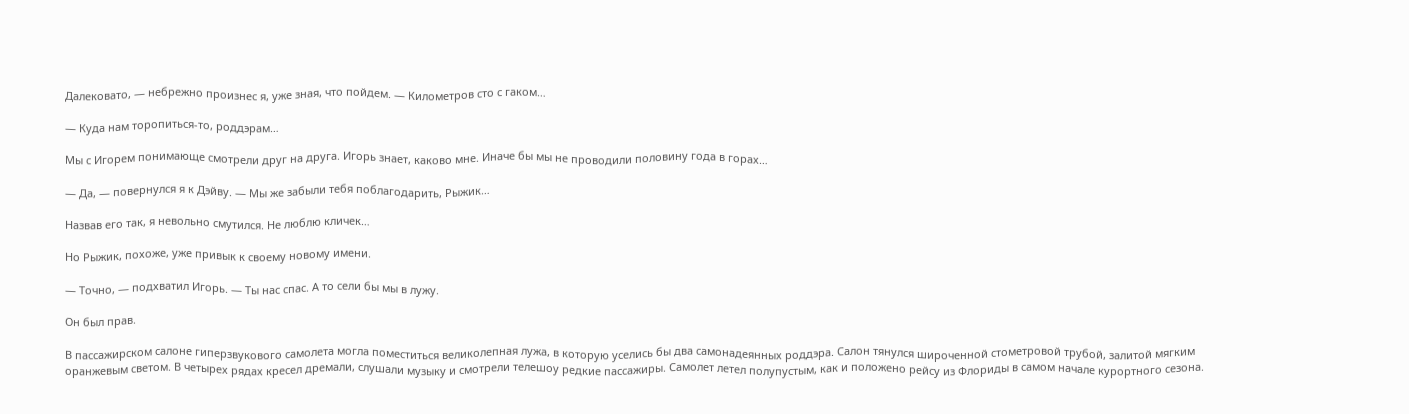Далековато, — небрежно произнес я, уже зная, что пойдем. — Километров сто с гаком…

— Куда нам торопиться-то, роддэрам…

Мы с Игорем понимающе смотрели друг на друга. Игорь знает, каково мне. Иначе бы мы не проводили половину года в горах…

— Да, — повернулся я к Дэйву. — Мы же забыли тебя поблагодарить, Рыжик…

Назвав его так, я невольно смутился. Не люблю кличек…

Но Рыжик, похоже, уже привык к своему новому имени.

— Точно, — подхватил Игорь. — Ты нас спас. А то сели бы мы в лужу.

Он был прав.

В пассажирском салоне гиперзвукового самолета могла поместиться великолепная лужа, в которую уселись бы два самонадеянных роддэра. Салон тянулся широченной стометровой трубой, залитой мягким оранжевым светом. В четырех рядах кресел дремали, слушали музыку и смотрели телешоу редкие пассажиры. Самолет летел полупустым, как и положено рейсу из Флориды в самом начале курортного сезона.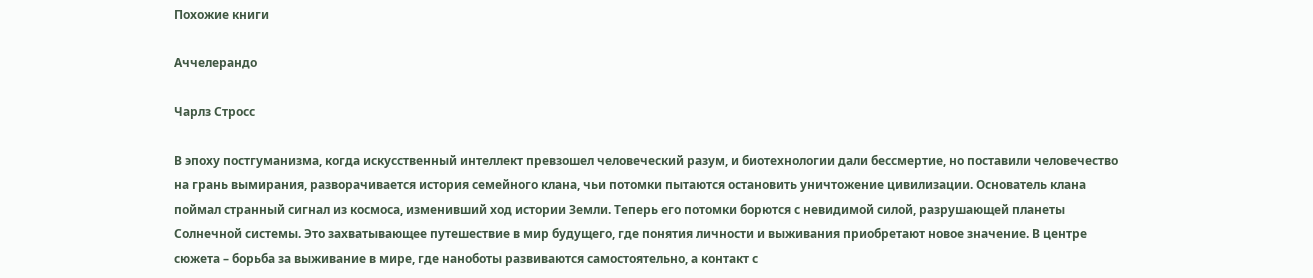Похожие книги

Аччелерандо

Чарлз Стросс

В эпоху постгуманизма, когда искусственный интеллект превзошел человеческий разум, и биотехнологии дали бессмертие, но поставили человечество на грань вымирания, разворачивается история семейного клана, чьи потомки пытаются остановить уничтожение цивилизации. Основатель клана поймал странный сигнал из космоса, изменивший ход истории Земли. Теперь его потомки борются с невидимой силой, разрушающей планеты Солнечной системы. Это захватывающее путешествие в мир будущего, где понятия личности и выживания приобретают новое значение. В центре сюжета – борьба за выживание в мире, где наноботы развиваются самостоятельно, а контакт с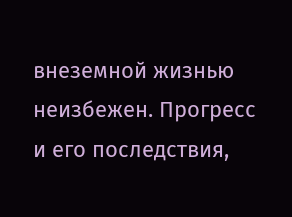внеземной жизнью неизбежен. Прогресс и его последствия,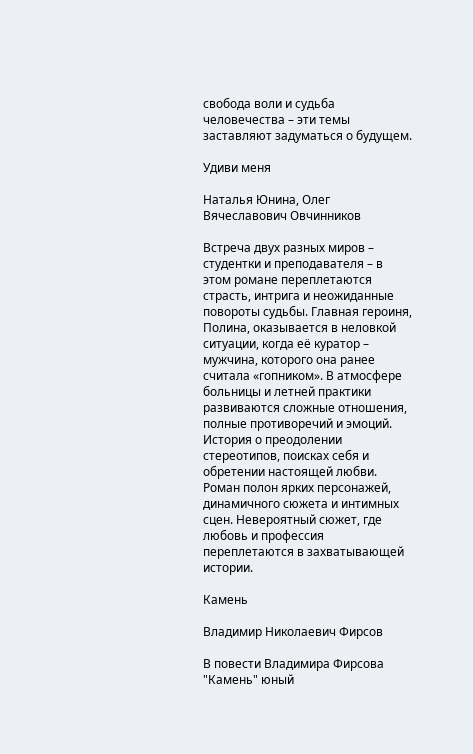свобода воли и судьба человечества – эти темы заставляют задуматься о будущем.

Удиви меня

Наталья Юнина, Олег Вячеславович Овчинников

Встреча двух разных миров – студентки и преподавателя – в этом романе переплетаются страсть, интрига и неожиданные повороты судьбы. Главная героиня, Полина, оказывается в неловкой ситуации, когда её куратор – мужчина, которого она ранее считала «гопником». В атмосфере больницы и летней практики развиваются сложные отношения, полные противоречий и эмоций. История о преодолении стереотипов, поисках себя и обретении настоящей любви. Роман полон ярких персонажей, динамичного сюжета и интимных сцен. Невероятный сюжет, где любовь и профессия переплетаются в захватывающей истории.

Камень

Владимир Николаевич Фирсов

В повести Владимира Фирсова "Камень" юный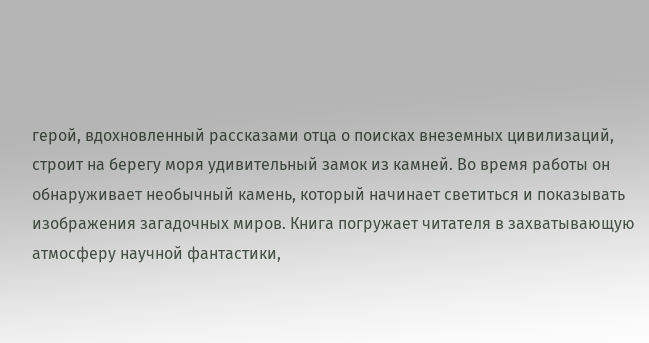герой, вдохновленный рассказами отца о поисках внеземных цивилизаций, строит на берегу моря удивительный замок из камней. Во время работы он обнаруживает необычный камень, который начинает светиться и показывать изображения загадочных миров. Книга погружает читателя в захватывающую атмосферу научной фантастики,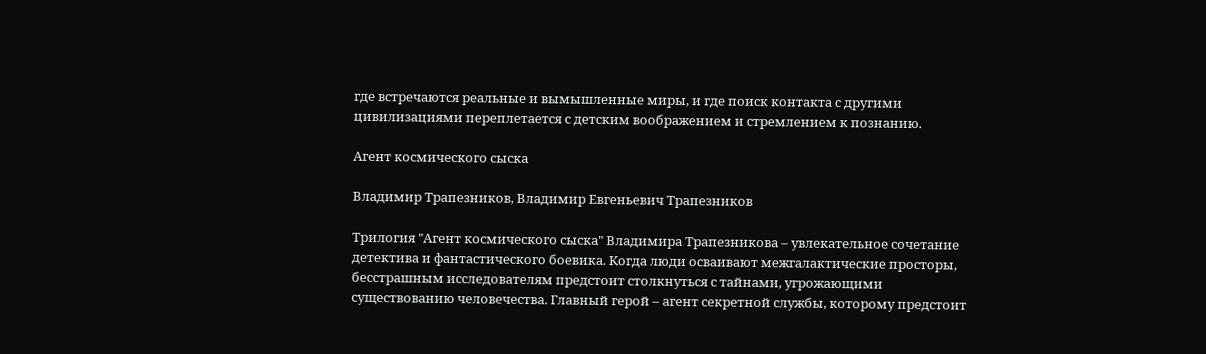где встречаются реальные и вымышленные миры, и где поиск контакта с другими цивилизациями переплетается с детским воображением и стремлением к познанию.

Агент космического сыска

Владимир Трапезников, Владимир Евгеньевич Трапезников

Трилогия "Агент космического сыска" Владимира Трапезникова – увлекательное сочетание детектива и фантастического боевика. Когда люди осваивают межгалактические просторы, бесстрашным исследователям предстоит столкнуться с тайнами, угрожающими существованию человечества. Главный герой – агент секретной службы, которому предстоит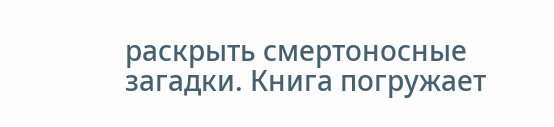раскрыть смертоносные загадки. Книга погружает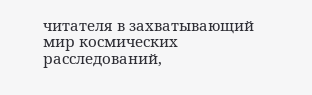читателя в захватывающий мир космических расследований,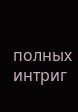полных интриг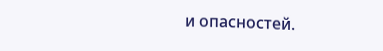и опасностей.